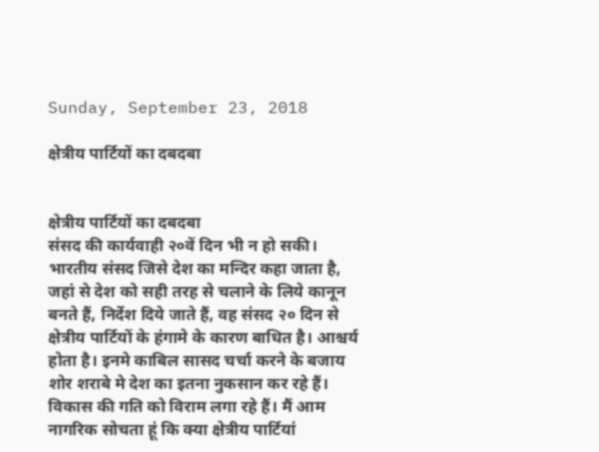Sunday, September 23, 2018

क्षेत्रीय पार्टियों का दबदबा


क्षेत्रीय पार्टियों का दबदबा
संसद की कार्यवाही २०वें दिन भी न हो सकी। भारतीय संसद जिसे देश का मन्दिर कहा जाता है, जहां से देश को सही तरह से चलाने के लिये कानून बनते हैं, निर्देश दिये जाते हैं, वह संसद २० दिन से क्षेत्रीय पार्टियों के हंगामे के कारण बाधित है। आश्चर्य होता है। इनमे काबिल सासद चर्चा करने के बजाय शोर शराबे मे देश का इतना नुकसान कर रहे हैं। विकास की गति को विराम लगा रहे हैं। मैं आम नागरिक सोचता हूं कि क्या क्षेत्रीय पार्टियां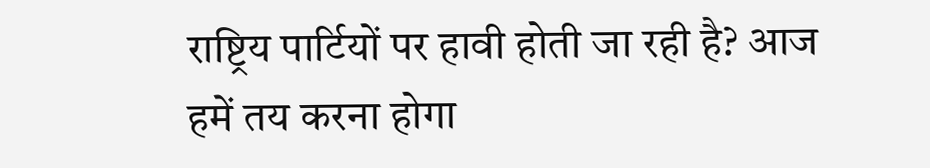राष्ट्रिय पार्टियों पर हावी होती जा रही है? आज हमें तय करना होगा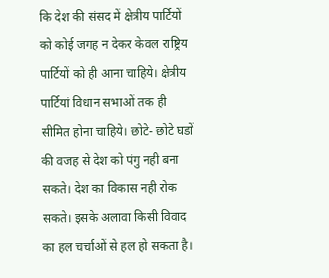कि देश की संसद में क्षेत्रीय पार्टियों को कोई जगह न देकर केवल राष्ट्रिय पार्टियों को ही आना चाहिये। क्षेत्रीय पार्टियां विधान सभाओं तक ही सीमित होना चाहिये। छोटे- छोटे घडों की वजह से देश को पंगु नही बना सकते। देश का विकास नही रोक सकते। इसके अलावा किसी विवाद का हल चर्चाओं से हल हो सकता है।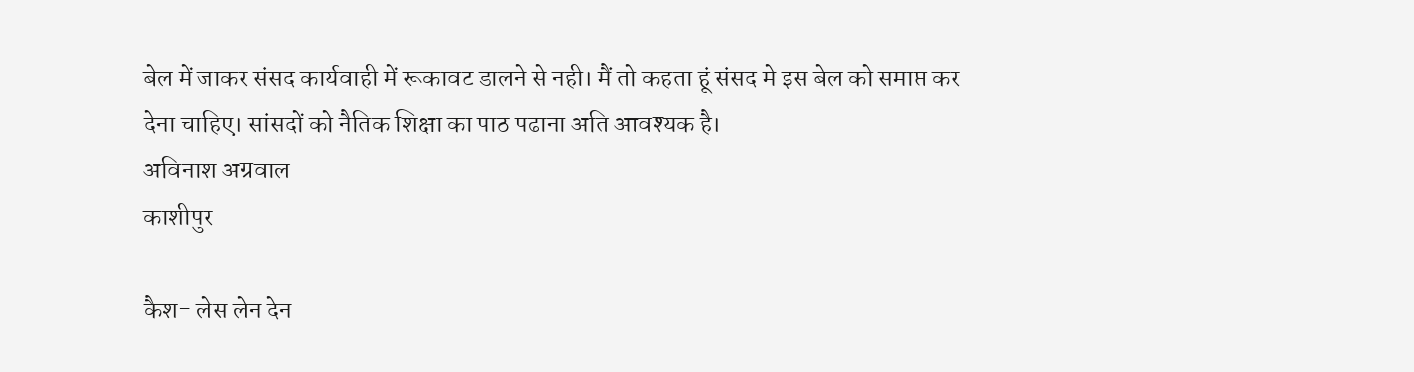बेल में जाकर संसद कार्यवाही में रूकावट डालने से नही। मैं तो कहता हूं संसद मे इस बेल को समाप्त कर देना चाहिए। सांसदों को नैतिक शिक्षा का पाठ पढाना अति आवश्यक है।
अविनाश अग्रवाल
काशीपुर

कैश- लेस लेन देन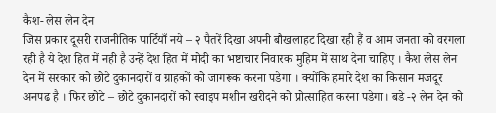कैश- लेस लेन देन
जिस प्रकार दूसरी राजनीतिक पार्टियाँ नये – २ पैतरें दिखा अपनी बौखलाहट दिखा रही हैं व आम जनता को वरगला रही है ये देश हित में नही है उन्हें देश हित में मोदी का भष्टाचार निवारक मुहिम में साथ देना चाहिए । कैश लेस लेन देन में सरकार को छोटे दुकानदारों व ग्राहकों को जागरूक करना पडेगा । क्योंकि हमारे देश का किसान मजदूर अनपढ है । फिर छोटे – छोटे दुकानदारों को स्वाइप मशीन खरीदने को प्रोत्साहित करना पडेगा। बडे -२ लेन देन को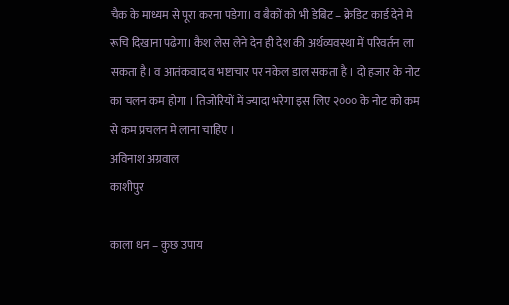चैक के माध्यम से पूरा करना पडेगा। व बैकों को भी डेबिट – क्रेडिट कार्ड देने मे रूचि दिखाना पढेगा। कैश लेस लेने देन ही देश की अर्थव्यवस्था में परिवर्तन ला सकता है। व आतंकवाद व भष्टाचार पर नकेल डाल सकता है । दो हजार के नोट का चलन कम होगा । तिजोरियों में ज्यादा भरेगा इस लिए २००० के नोट को कम से कम प्रचलन मे लाना चाहिए ।
अविनाश अग्रवाल
काशीपुर

काला धन – कुछ उपाय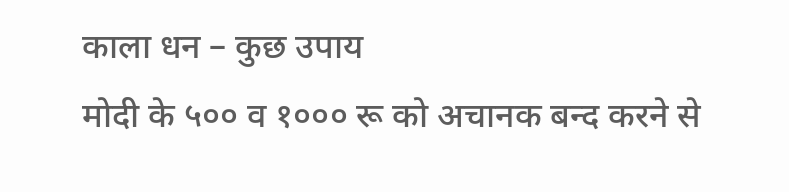काला धन – कुछ उपाय
मोदी के ५०० व १००० रू को अचानक बन्द करने से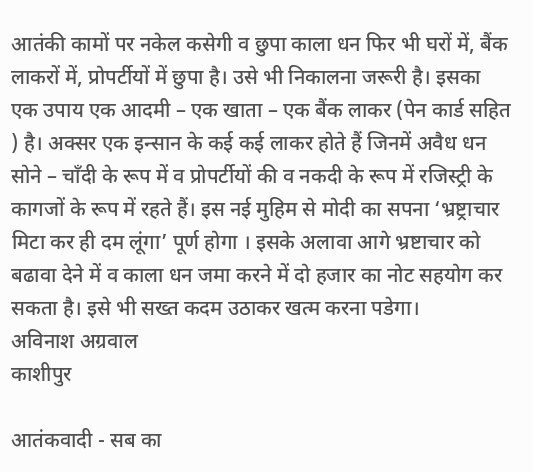आतंकी कामों पर नकेल कसेगी व छुपा काला धन फिर भी घरों में, बैंक लाकरों में, प्रोपर्टीयों में छुपा है। उसे भी निकालना जरूरी है। इसका एक उपाय एक आदमी – एक खाता – एक बैंक लाकर (पेन कार्ड सहित ) है। अक्सर एक इन्सान के कई कई लाकर होते हैं जिनमें अवैध धन सोने – चाँदी के रूप में व प्रोपर्टीयों की व नकदी के रूप में रजिस्ट्री के कागजों के रूप में रहते हैं। इस नई मुहिम से मोदी का सपना ‘भ्रष्ट्राचार मिटा कर ही दम लूंगा’ पूर्ण होगा । इसके अलावा आगे भ्रष्टाचार को बढावा देने में व काला धन जमा करने में दो हजार का नोट सहयोग कर सकता है। इसे भी सख्त कदम उठाकर खत्म करना पडेगा।
अविनाश अग्रवाल
काशीपुर

आतंकवादी - सब का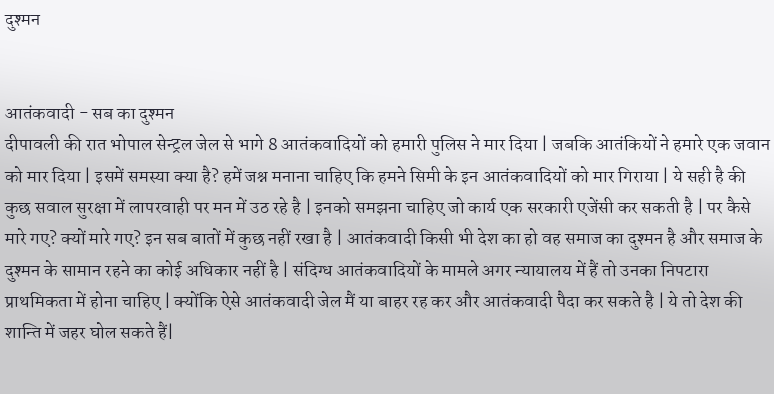दुश्मन


आतंकवादी - सब का दुश्मन
दीपावली की रात भोपाल सेन्ट्रल जेल से भागे 8 आतंकवादियों को हमारी पुलिस ने मार दिया | जबकि आतंकियों ने हमारे एक जवान को मार दिया | इसमें समस्या क्या है? हमें जश्न मनाना चाहिए कि हमने सिमी के इन आतंकवादियों को मार गिराया | ये सही है की कुछ सवाल सुरक्षा में लापरवाही पर मन में उठ रहे है | इनको समझना चाहिए जो कार्य एक सरकारी एजेंसी कर सकती है | पर कैसे मारे गए? क्यों मारे गए? इन सब बातों में कुछ नहीं रखा है | आतंकवादी किसी भी देश का हो वह समाज का दुश्मन है और समाज के दुश्मन के सामान रहने का कोई अधिकार नहीं है | संदिग्ध आतंकवादियों के मामले अगर न्यायालय में हैं तो उनका निपटारा प्राथमिकता में होना चाहिए | क्योंकि ऐसे आतंकवादी जेल मैं या बाहर रह कर और आतंकवादी पैदा कर सकते है | ये तो देश की शान्ति में जहर घोल सकते हैं|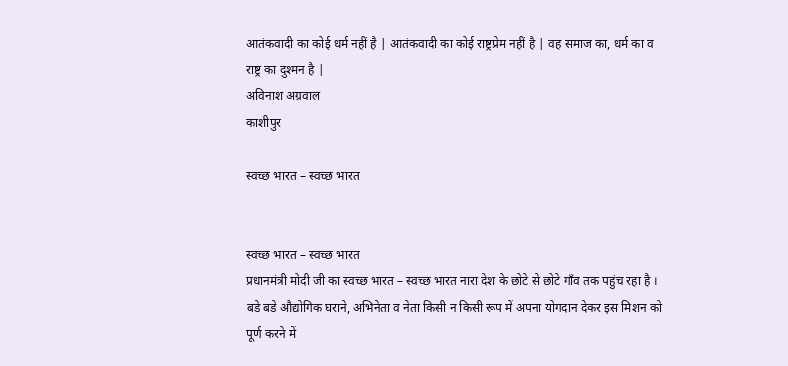आतंकवादी का कोई धर्म नहीं है | आतंकवादी का कोई राष्ट्रप्रेम नहीं है | वह समाज का, धर्म का व राष्ट्र का दुश्मन है |
अविनाश अग्रवाल
काशीपुर

स्वच्छ भारत – स्वच्छ भारत


स्वच्छ भारत – स्वच्छ भारत
प्रधानमंत्री मोदी जी का स्वच्छ भारत – स्वच्छ भारत नारा देश के छोटे से छोटे गाँव तक पहुंच रहा है । बडे बडे औद्योगिक घराने, अभिनेता व नेता किसी न किसी रूप में अपना योगदान देकर इस मिशन को पूर्ण करने में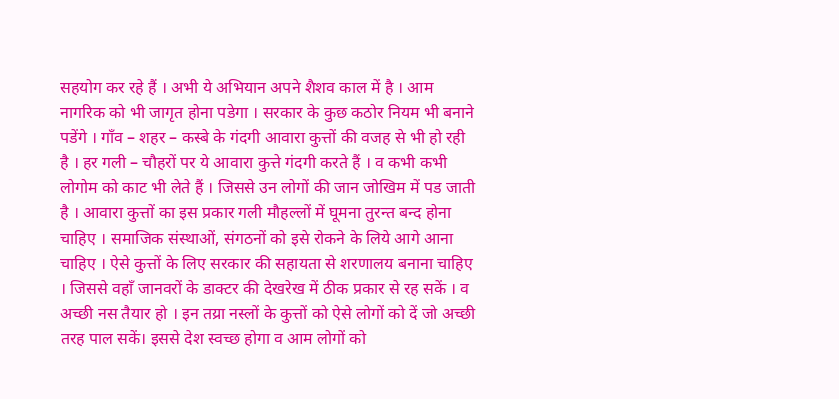सहयोग कर रहे हैं । अभी ये अभियान अपने शैशव काल में है । आम नागरिक को भी जागृत होना पडेगा । सरकार के कुछ कठोर नियम भी बनाने पडेंगे । गाँव – शहर – कस्बे के गंदगी आवारा कुत्तों की वजह से भी हो रही है । हर गली – चौहरों पर ये आवारा कुत्ते गंदगी करते हैं । व कभी कभी लोगोम को काट भी लेते हैं । जिससे उन लोगों की जान जोखिम में पड जाती है । आवारा कुत्तों का इस प्रकार गली मौहल्लों में घूमना तुरन्त बन्द होना चाहिए । समाजिक संस्थाओं, संगठनों को इसे रोकने के लिये आगे आना चाहिए । ऐसे कुत्तों के लिए सरकार की सहायता से शरणालय बनाना चाहिए । जिससे वहाँ जानवरों के डाक्टर की देखरेख में ठीक प्रकार से रह सकें । व अच्छी नस तैयार हो । इन तय्रा नस्लों के कुत्तों को ऐसे लोगों को दें जो अच्छी तरह पाल सकें। इससे देश स्वच्छ होगा व आम लोगों को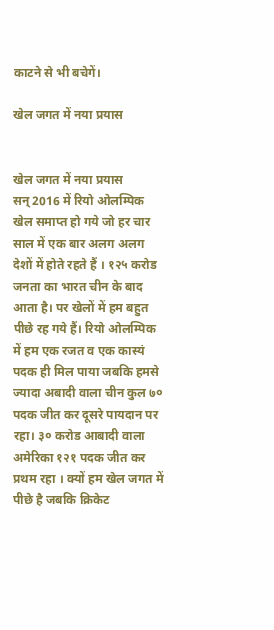काटने से भी बचेगें।

खेल जगत में नया प्रयास


खेल जगत में नया प्रयास
सन् 2016 में रियो ओलम्पिक खेल समाप्त हो गये जो हर चार साल में एक बार अलग अलग देशों में होते रहते हैं । १२५ करोड जनता का भारत चीन के बाद आता है। पर खेलों में हम बहुत पीछे रह गये हैं। रियो ओलम्पिक में हम एक रजत व एक कास्यं पदक ही मिल पाया जबकि हमसे ज्यादा अबादी वाला चीन कुल ७० पदक जीत कर दूसरे पायदान पर रहा। ३० करोड आबादी वाला अमेरिका १२१ पदक जीत कर प्रथम रहा । क्यों हम खेल जगत में पीछे है जबकि क्रिकेट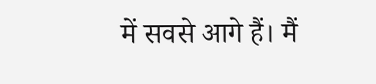में सवसे आगे हैं। मैं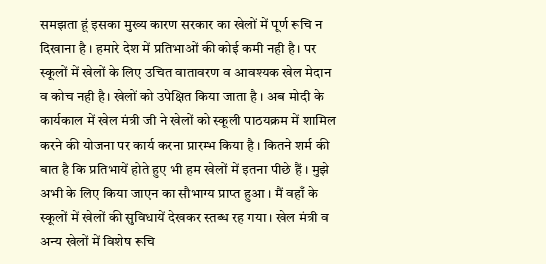समझता हूं इसका मुख्य कारण सरकार का खेलों में पूर्ण रूचि न दिखाना है । हमारे देश में प्रतिभाओं की कोई कमी नही है। पर स्कूलों में खेलों के लिए उचित वातावरण व आवश्यक खेल मेदान व कोच नही है। खेलों को उपेक्षित किया जाता है । अब मोदी के कार्यकाल में खेल मंत्री जी ने खेलों को स्कूली पाठयक्रम में शामिल करने की योजना पर कार्य करना प्रारम्भ किया है । कितने शर्म की बात है कि प्रतिभायें होते हुए भी हम खेलों में इतना पीछे हैं । मुझे अभी के लिए किया जाएन का सौभाग्य प्राप्त हुआ । मैं वहाँ के स्कूलों में खेलों की सुविधायें देखकर स्तब्ध रह गया। खेल मंत्री व अन्य खेलों में विशेष रूचि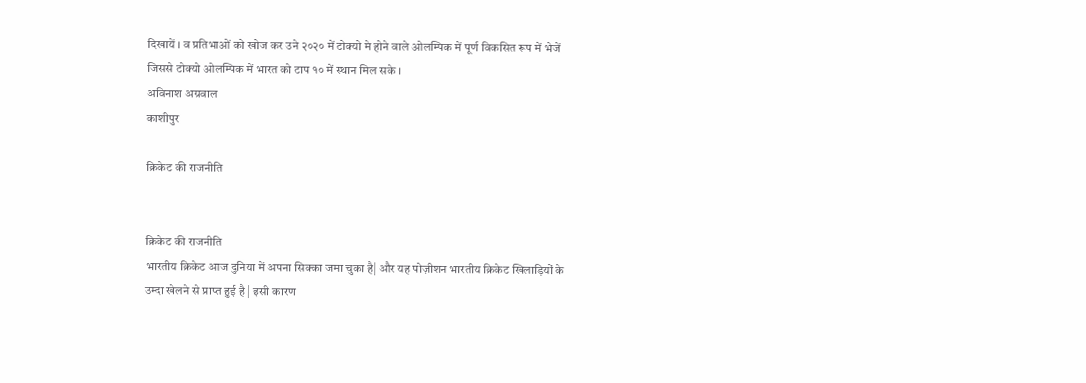दिखायें । व प्रतिभाओं को खोज कर उने २०२० में टोक्यो मे होने वाले ओलम्पिक में पूर्ण विकसित रूप में भेजें जिससे टोक्यो ओलम्पिक में भारत को टाप १० में स्थान मिल सके ।
अविनाश अग्रवाल
काशीपुर

क्रिकेट की राजनीति


क्रिकेट की राजनीति
भारतीय क्रिकेट आज दुनिया में अपना सिक्का जमा चुका है| और यह पोज़ीशन भारतीय क्रिकेट खिलाड़ियों के उम्दा खेलने से प्राप्त हुई है | इसी कारण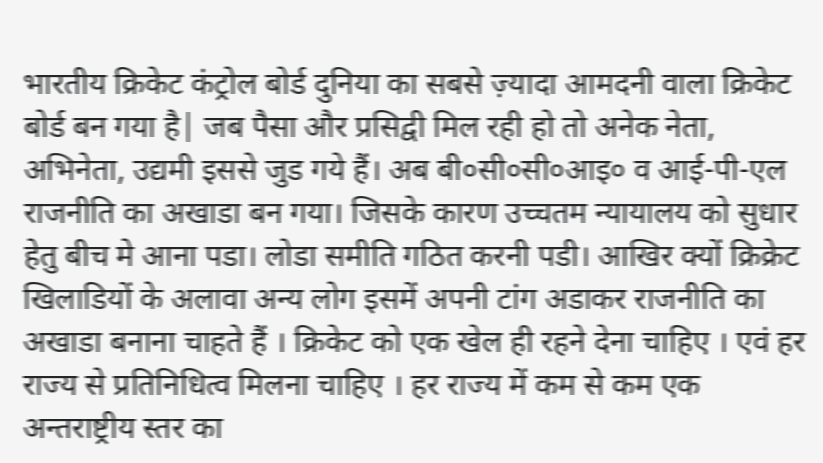भारतीय क्रिकेट कंट्रोल बोर्ड दुनिया का सबसे ज़्यादा आमदनी वाला क्रिकेट बोर्ड बन गया है| जब पैसा और प्रसिद्वी मिल रही हो तो अनेक नेता, अभिनेता, उद्यमी इससे जुड गये हैं। अब बी०सी०सी०आइ० व आई-पी-एल राजनीति का अखाडा बन गया। जिसके कारण उच्चतम न्यायालय को सुधार हेतु बीच मे आना पडा। लोडा समीति गठित करनी पडी। आखिर क्यों क्रिक्रेट खिलाडियों के अलावा अन्य लोग इसमें अपनी टांग अडाकर राजनीति का अखाडा बनाना चाहते हैं । क्रिकेट को एक खेल ही रहने देना चाहिए । एवं हर राज्य से प्रतिनिधित्व मिलना चाहिए । हर राज्य में कम से कम एक अन्तराष्ट्रीय स्तर का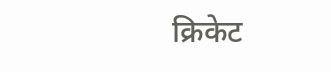क्रिकेट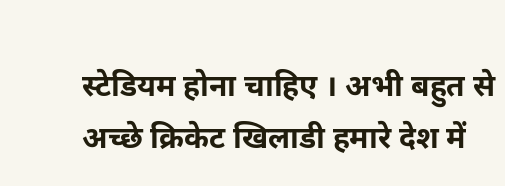स्टेडियम होना चाहिए । अभी बहुत से अच्छे क्रिकेट खिलाडी हमारे देश में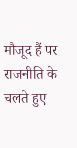मौजूद हैं पर राजनीति के चलते हुए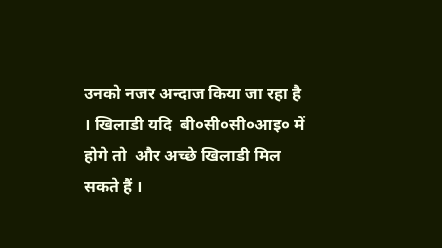उनको नजर अन्दाज किया जा रहा है । खिलाडी यदि  बी०सी०सी०आइ० में होगे तो  और अच्छे खिलाडी मिल सकते हैं ।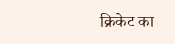क्रिकेट का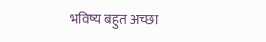भविष्य बहुत अच्छा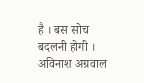है । बस सोच बदलनी होगी ।
अविनाश अग्रवाल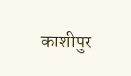काशीपुर